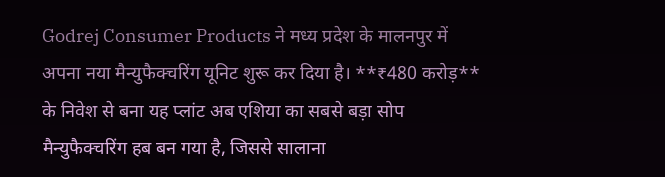Godrej Consumer Products ने मध्य प्रदेश के मालनपुर में अपना नया मैन्युफैक्चरिंग यूनिट शुरू कर दिया है। **₹480 करोड़** के निवेश से बना यह प्लांट अब एशिया का सबसे बड़ा सोप मैन्युफैक्चरिंग हब बन गया है, जिससे सालाना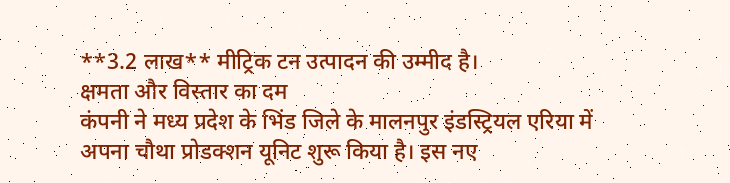**3.2 लाख** मीट्रिक टन उत्पादन की उम्मीद है।
क्षमता और विस्तार का दम
कंपनी ने मध्य प्रदेश के भिंड जिले के मालनपुर इंडस्ट्रियल एरिया में अपना चौथा प्रोडक्शन यूनिट शुरू किया है। इस नए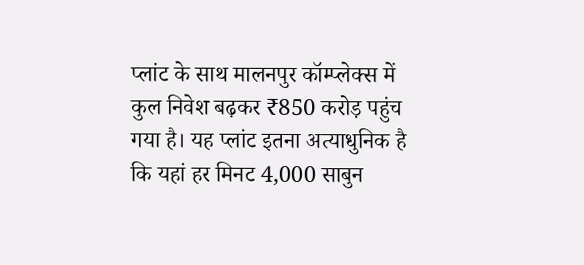प्लांट के साथ मालनपुर कॉम्प्लेक्स में कुल निवेश बढ़कर ₹850 करोड़ पहुंच गया है। यह प्लांट इतना अत्याधुनिक है कि यहां हर मिनट 4,000 साबुन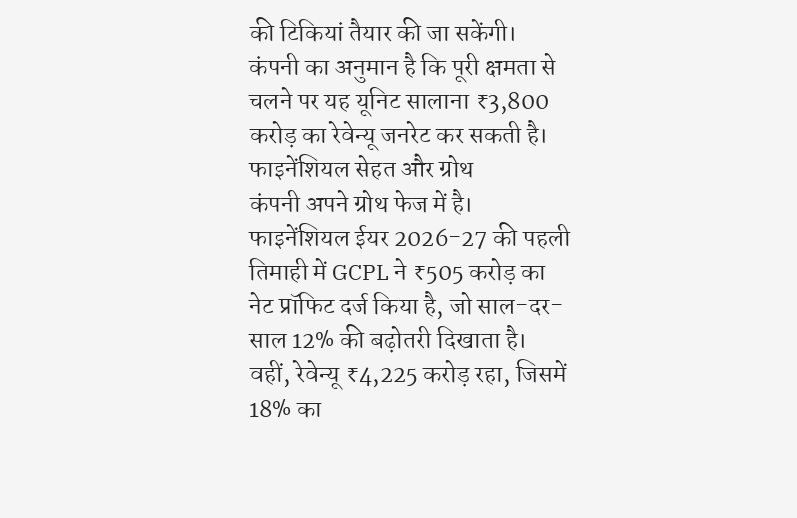की टिकियां तैयार की जा सकेंगी। कंपनी का अनुमान है कि पूरी क्षमता से चलने पर यह यूनिट सालाना ₹3,800 करोड़ का रेवेन्यू जनरेट कर सकती है।
फाइनेंशियल सेहत और ग्रोथ
कंपनी अपने ग्रोथ फेज में है। फाइनेंशियल ईयर 2026-27 की पहली तिमाही में GCPL ने ₹505 करोड़ का नेट प्रॉफिट दर्ज किया है, जो साल-दर-साल 12% की बढ़ोतरी दिखाता है। वहीं, रेवेन्यू ₹4,225 करोड़ रहा, जिसमें 18% का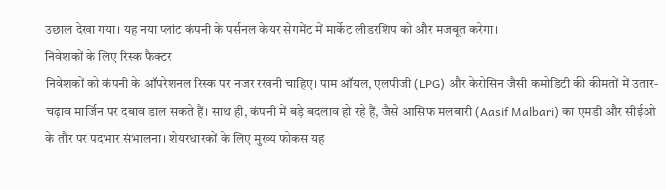उछाल देखा गया। यह नया प्लांट कंपनी के पर्सनल केयर सेगमेंट में मार्केट लीडरशिप को और मजबूत करेगा।
निवेशकों के लिए रिस्क फैक्टर
निवेशकों को कंपनी के ऑपरेशनल रिस्क पर नजर रखनी चाहिए। पाम ऑयल, एलपीजी (LPG) और केरोसिन जैसी कमोडिटी की कीमतों में उतार-चढ़ाव मार्जिन पर दबाव डाल सकते हैं। साथ ही, कंपनी में बड़े बदलाव हो रहे हैं, जैसे आसिफ मलबारी (Aasif Malbari) का एमडी और सीईओ के तौर पर पदभार संभालना। शेयरधारकों के लिए मुख्य फोकस यह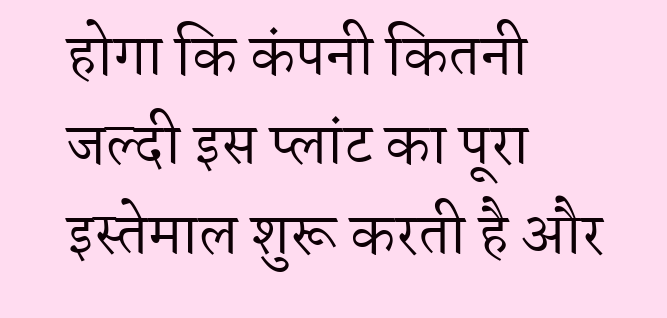होगा कि कंपनी कितनी जल्दी इस प्लांट का पूरा इस्तेमाल शुरू करती है और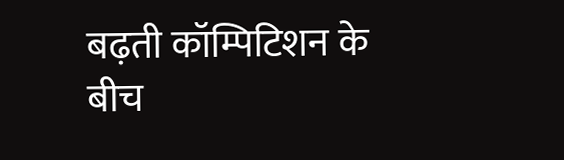बढ़ती कॉम्पिटिशन के बीच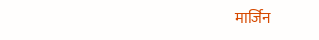मार्जिन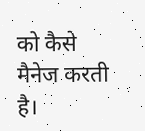को कैसे मैनेज करती है।